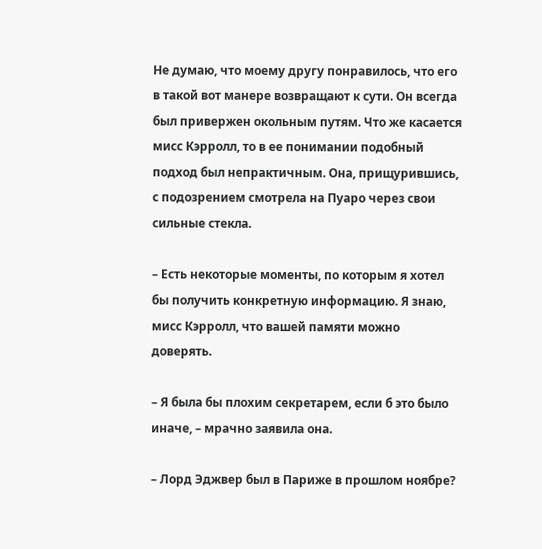Не думаю, что моему другу понравилось, что его в такой вот манере возвращают к сути. Он всегда был привержен окольным путям. Что же касается мисс Кэрролл, то в ее понимании подобный подход был непрактичным. Она, прищурившись, с подозрением смотрела на Пуаро через свои сильные стекла.

– Есть некоторые моменты, по которым я хотел бы получить конкретную информацию. Я знаю, мисс Кэрролл, что вашей памяти можно доверять.

– Я была бы плохим секретарем, если б это было иначе, – мрачно заявила она.

– Лорд Эджвер был в Париже в прошлом ноябре?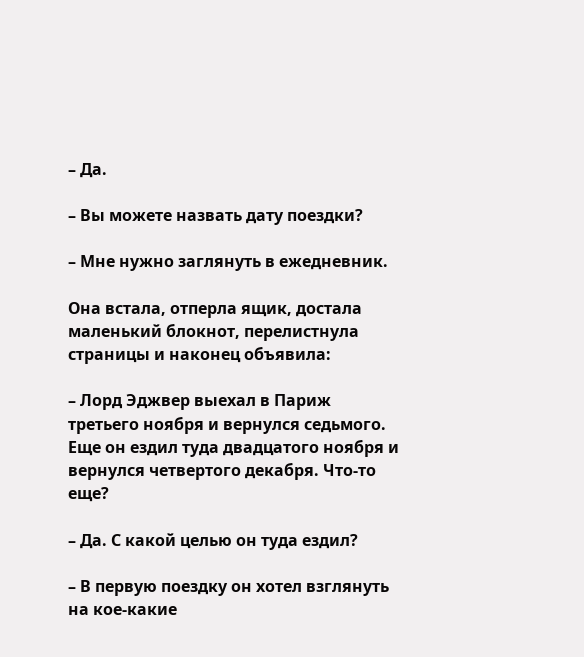– Да.

– Вы можете назвать дату поездки?

– Мне нужно заглянуть в ежедневник.

Она встала, отперла ящик, достала маленький блокнот, перелистнула страницы и наконец объявила:

– Лорд Эджвер выехал в Париж третьего ноября и вернулся седьмого. Еще он ездил туда двадцатого ноября и вернулся четвертого декабря. Что-то еще?

– Да. С какой целью он туда ездил?

– В первую поездку он хотел взглянуть на кое-какие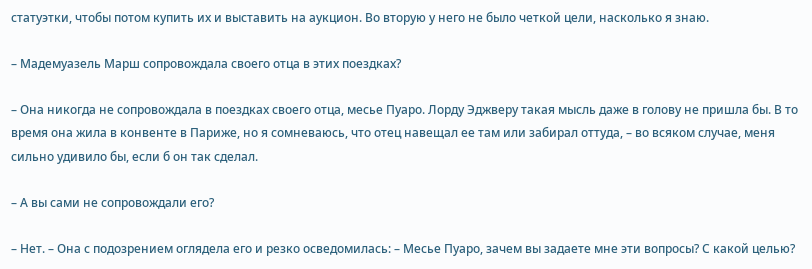статуэтки, чтобы потом купить их и выставить на аукцион. Во вторую у него не было четкой цели, насколько я знаю.

– Мадемуазель Марш сопровождала своего отца в этих поездках?

– Она никогда не сопровождала в поездках своего отца, месье Пуаро. Лорду Эджверу такая мысль даже в голову не пришла бы. В то время она жила в конвенте в Париже, но я сомневаюсь, что отец навещал ее там или забирал оттуда, – во всяком случае, меня сильно удивило бы, если б он так сделал.

– А вы сами не сопровождали его?

– Нет. – Она с подозрением оглядела его и резко осведомилась: – Месье Пуаро, зачем вы задаете мне эти вопросы? С какой целью?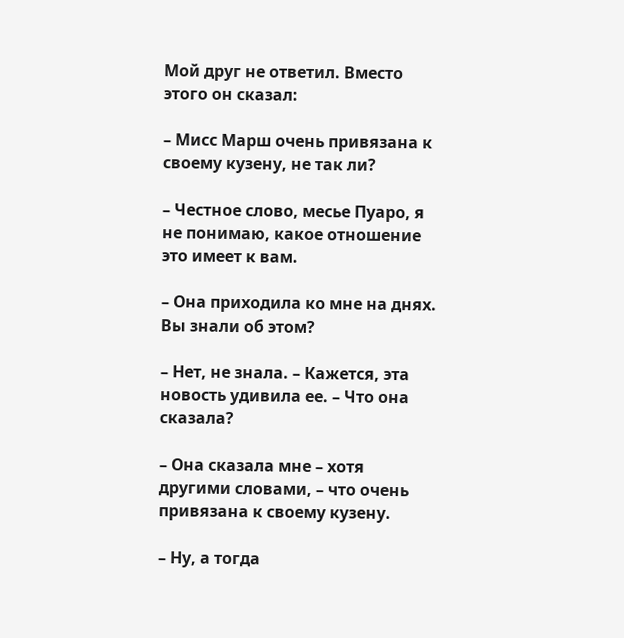Мой друг не ответил. Вместо этого он сказал:

– Мисс Марш очень привязана к своему кузену, не так ли?

– Честное слово, месье Пуаро, я не понимаю, какое отношение это имеет к вам.

– Она приходила ко мне на днях. Вы знали об этом?

– Нет, не знала. – Кажется, эта новость удивила ее. – Что она сказала?

– Она сказала мне – хотя другими словами, – что очень привязана к своему кузену.

– Ну, а тогда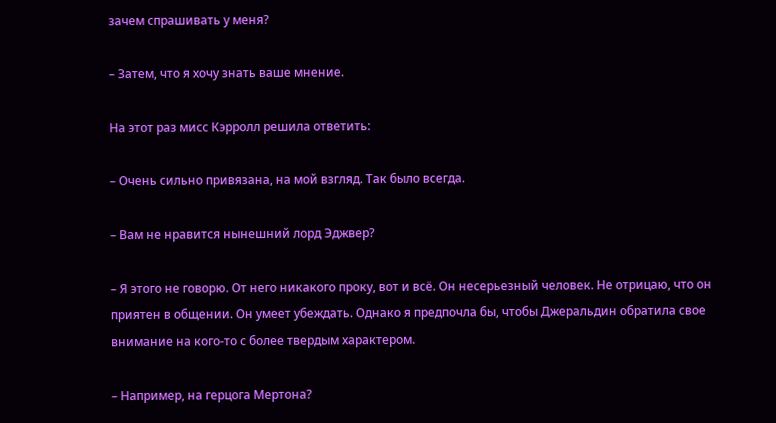зачем спрашивать у меня?

– Затем, что я хочу знать ваше мнение.

На этот раз мисс Кэрролл решила ответить:

– Очень сильно привязана, на мой взгляд. Так было всегда.

– Вам не нравится нынешний лорд Эджвер?

– Я этого не говорю. От него никакого проку, вот и всё. Он несерьезный человек. Не отрицаю, что он приятен в общении. Он умеет убеждать. Однако я предпочла бы, чтобы Джеральдин обратила свое внимание на кого-то с более твердым характером.

– Например, на герцога Мертона?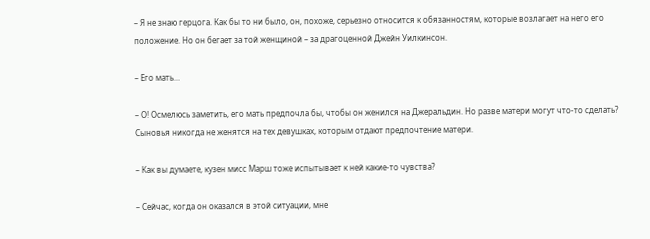– Я не знаю герцога. Как бы то ни было, он, похоже, серьезно относится к обязанностям, которые возлагает на него его положение. Но он бегает за той женщиной – за драгоценной Джейн Уилкинсон.

– Его мать…

– О! Осмелюсь заметить, его мать предпочла бы, чтобы он женился на Джеральдин. Но разве матери могут что-то сделать? Сыновья никогда не женятся на тех девушках, которым отдают предпочтение матери.

– Как вы думаете, кузен мисс Марш тоже испытывает к ней какие-то чувства?

– Сейчас, когда он оказался в этой ситуации, мне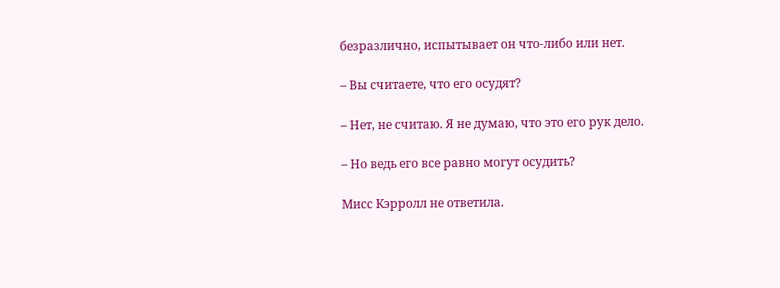безразлично, испытывает он что-либо или нет.

– Вы считаете, что его осудят?

– Нет, не считаю. Я не думаю, что это его рук дело.

– Но ведь его все равно могут осудить?

Мисс Кэрролл не ответила.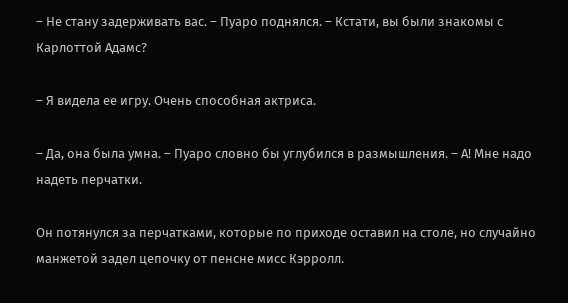– Не стану задерживать вас. – Пуаро поднялся. – Кстати, вы были знакомы с Карлоттой Адамс?

– Я видела ее игру. Очень способная актриса.

– Да, она была умна. – Пуаро словно бы углубился в размышления. – А! Мне надо надеть перчатки.

Он потянулся за перчатками, которые по приходе оставил на столе, но случайно манжетой задел цепочку от пенсне мисс Кэрролл.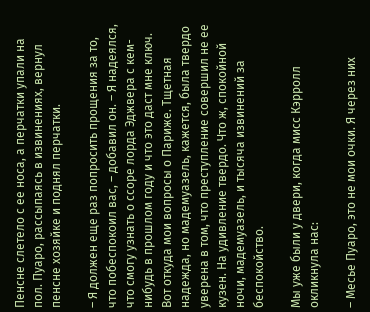Пенсне слетело с ее носа, а перчатки упали на пол. Пуаро, рассыпаясь в извинениях, вернул пенсне хозяйке и поднял перчатки.

– Я должен еще раз попросить прощения за то, что побеспокоил вас, – добавил он. – Я надеялся, что смогу узнать о ссоре лорда Эджвера с кем-нибудь в прошлом году и что это даст мне ключ. Вот откуда мои вопросы о Париже. Тщетная надежда, но мадемуазель, кажется, была твердо уверена в том, что преступление совершил не ее кузен. На удивление твердо. Что ж, спокойной ночи, мадемуазель, и тысяча извинений за беспокойство.

Мы уже были у двери, когда мисс Кэрролл окликнула нас:

– Месье Пуаро, это не мои очки. Я через них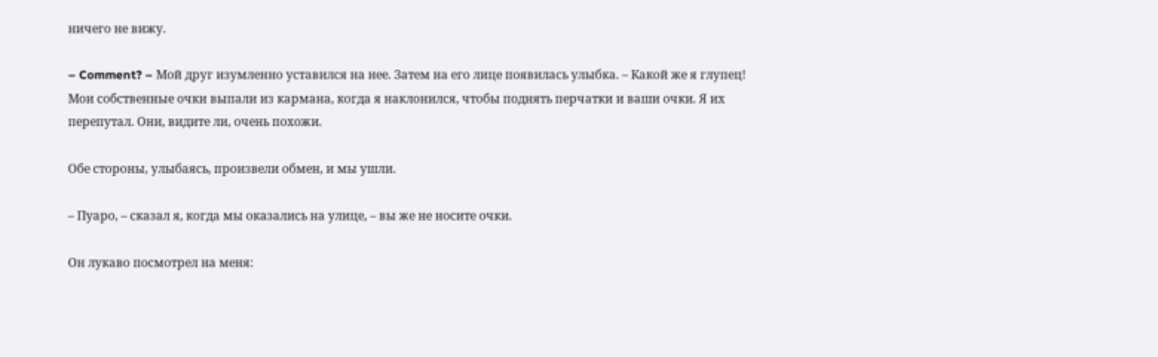ничего не вижу.

– Comment? – Мой друг изумленно уставился на нее. Затем на его лице появилась улыбка. – Какой же я глупец! Мои собственные очки выпали из кармана, когда я наклонился, чтобы поднять перчатки и ваши очки. Я их перепутал. Они, видите ли, очень похожи.

Обе стороны, улыбаясь, произвели обмен, и мы ушли.

– Пуаро, – сказал я, когда мы оказались на улице, – вы же не носите очки.

Он лукаво посмотрел на меня: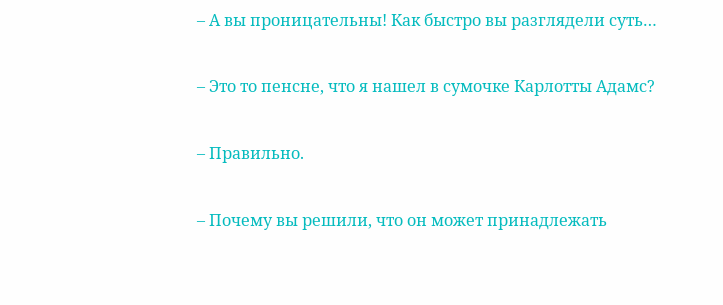– А вы проницательны! Как быстро вы разглядели суть…

– Это то пенсне, что я нашел в сумочке Карлотты Адамс?

– Правильно.

– Почему вы решили, что он может принадлежать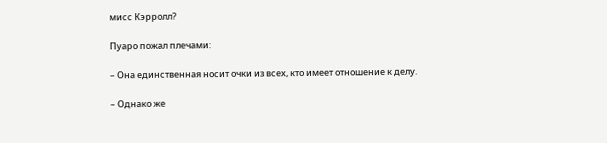мисс Кэрролл?

Пуаро пожал плечами:

– Она единственная носит очки из всех, кто имеет отношение к делу.

– Однако же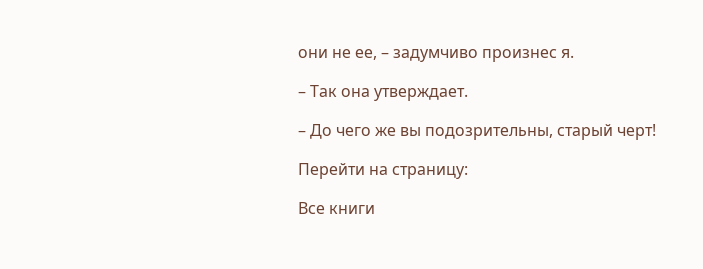они не ее, – задумчиво произнес я.

– Так она утверждает.

– До чего же вы подозрительны, старый черт!

Перейти на страницу:

Все книги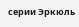серии Эркюль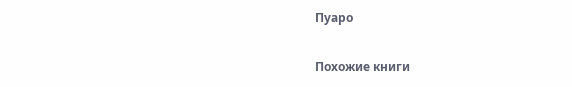Пуаро

Похожие книги